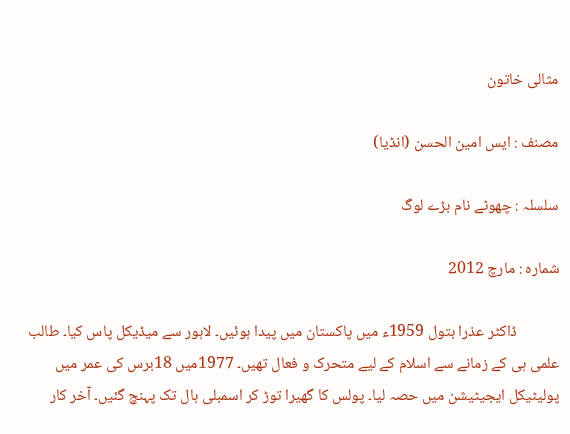مثالی خاتون

مصنف : ایس امین الحسن (انڈیا)

سلسلہ : چھوٹے نام بڑے لوگ

شمارہ : مارچ 2012

            ڈاکٹر عذرا بتول 1959ء میں پاکستان میں پیدا ہوئیں۔ لاہور سے میڈیکل پاس کیا۔ طالب علمی ہی کے زمانے سے اسلام کے لیے متحرک و فعال تھیں۔ 1977میں 18برس کی عمر میں پولیٹیکل ایجیٹیشن میں حصہ لیا۔ پولس کا گھیرا توڑ کر اسمبلی ہال تک پہنچ گئیں۔ آخر کار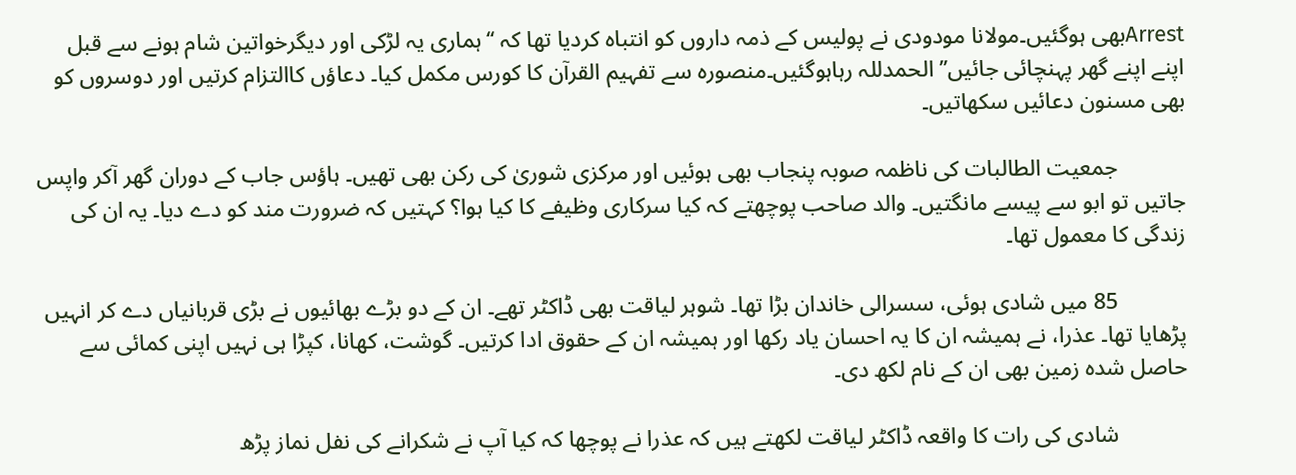Arrestبھی ہوگئیں۔مولانا مودودی نے پولیس کے ذمہ داروں کو انتباہ کردیا تھا کہ ‘‘ہماری یہ لڑکی اور دیگرخواتین شام ہونے سے قبل اپنے اپنے گھر پہنچائی جائیں’’ الحمدللہ رہاہوگئیں۔منصورہ سے تفہیم القرآن کا کورس مکمل کیا۔ دعاؤں کاالتزام کرتیں اور دوسروں کو بھی مسنون دعائیں سکھاتیں۔

            جمعیت الطالبات کی ناظمہ صوبہ پنجاب بھی ہوئیں اور مرکزی شوریٰ کی رکن بھی تھیں۔ ہاؤس جاب کے دوران گھر آکر واپس جاتیں تو ابو سے پیسے مانگتیں۔ والد صاحب پوچھتے کہ کیا سرکاری وظیفے کا کیا ہوا؟ کہتیں کہ ضرورت مند کو دے دیا۔ یہ ان کی زندگی کا معمول تھا۔

            85 میں شادی ہوئی، سسرالی خاندان بڑا تھا۔ شوہر لیاقت بھی ڈاکٹر تھے۔ ان کے دو بڑے بھائیوں نے بڑی قربانیاں دے کر انہیں پڑھایا تھا۔ عذرا، نے ہمیشہ ان کا یہ احسان یاد رکھا اور ہمیشہ ان کے حقوق ادا کرتیں۔ گوشت، کھانا، کپڑا ہی نہیں اپنی کمائی سے حاصل شدہ زمین بھی ان کے نام لکھ دی۔

            شادی کی رات کا واقعہ ڈاکٹر لیاقت لکھتے ہیں کہ عذرا نے پوچھا کہ کیا آپ نے شکرانے کی نفل نماز پڑھ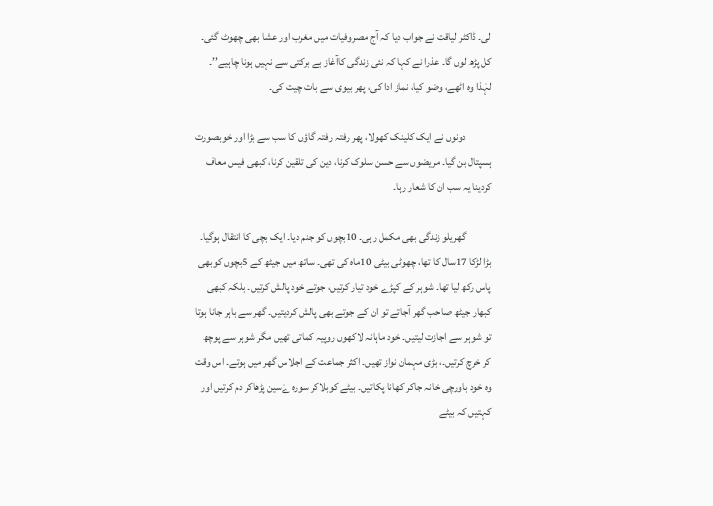لی۔ ڈاکٹر لیاقت نے جواب دیا کہ آج مصروفیات میں مغرب اور عشا بھی چھوٹ گئی۔ کل پڑھ لوں گا۔ عذرا نے کہا کہ نئی زندگی کاآغاز بے برکتی سے نہیں ہونا چاہیے’’۔ لہٰذا وہ اٹھے، وضو کیا، نماز ادا کی، پھر بیوی سے بات چیت کی۔

            دونوں نے ایک کلینک کھولا، پھر رفتہ رفتہ گاؤں کا سب سے بڑا اور خوبصورت ہسپتال بن گیا۔ مریضوں سے حسن سلوک کرنا، دین کی تلقین کرنا، کبھی فیس معاف کردینا یہ سب ان کا شعار رہا۔

            گھریلو زندگی بھی مکمل رہی۔ 10بچوں کو جنم دیا۔ ایک بچی کا انتقال ہوگیا۔ بڑا لڑکا 17سال کا تھا، چھوٹی بیٹی 10ماہ کی تھی۔ ساتھ میں جیٹھ کے 5بچوں کوبھی پاس رکھ لیا تھا۔ شوہر کے کپڑے خود تیار کرتیں، جوتے خود پالش کرتیں۔ بلکہ کبھی کبھار جیٹھ صاحب گھر آجاتے تو ان کے جوتے بھی پالش کردیتیں۔ گھر سے باہر جانا ہوتا تو شوہر سے اجازت لیتیں۔ خود ماہانہ لاکھوں روپیہ کماتی تھیں مگر شوہر سے پوچھ کر خرچ کرتیں۔، بڑی مہمان نواز تھیں۔ اکثر جماعت کے اجلاس گھر میں ہوتے۔ اس وقت وہ خود باورچی خانہ جاکر کھانا پکاتیں۔ بیٹے کوبلاکر سورہ ےٰسین پڑھاکر دم کرتیں اور کہتیں کہ بیٹے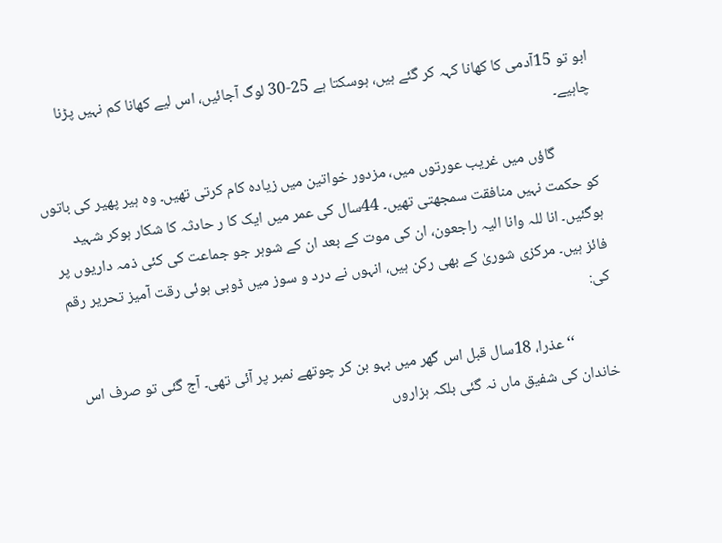ابو تو 15آدمی کا کھانا کہہ کر گئے ہیں، ہوسکتا ہے 25-30 لوگ آجائیں، اس لیے کھانا کم نہیں پڑنا چاہیے۔

            گاؤں میں غریب عورتوں میں، مزدور خواتین میں زیادہ کام کرتی تھیں۔ وہ ہیر پھیر کی باتوں کو حکمت نہیں منافقت سمجھتی تھیں۔ 44سال کی عمر میں ایک کا ر حادثہ کا شکار ہوکر شہید ہوگئیں۔ انا للہ وانا الیہ راجعون، ان کی موت کے بعد ان کے شوہر جو جماعت کی کئی ذمہ داریوں پر فائز ہیں۔ مرکزی شوریٰ کے بھی رکن ہیں، انہوں نے درد و سوز میں ڈوبی ہوئی رقت آمیز تحریر رقم کی:

            ‘‘عذرا، 18سال قبل اس گھر میں بہو بن کر چوتھے نمبر پر آئی تھی۔ آج گئی تو صرف اس خاندان کی شفیق ماں نہ گئی بلکہ ہزاروں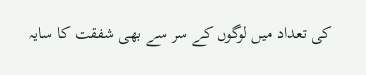کی تعداد میں لوگوں کے سر سے بھی شفقت کا سایہ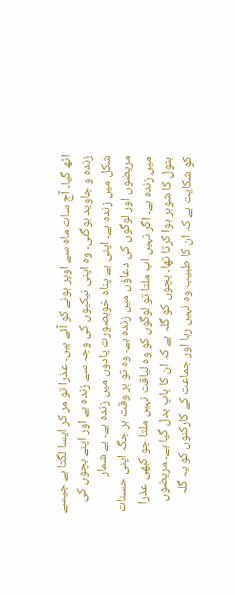اٹھ گیا۔ آج سات ماہ سے اوپر ہونے کو آئے ہیں۔ عذرا تو مر کر ایسا لگتا ہے جیسے زندہ و جاوید ہوگئی۔ وہ اپنی نیکیوں کی وجہ سے زندہ ہے اور اپنے بچوں کی شکل میں زندہ ہے۔ اپنی بے پناہ خوبصورت یادوں میں زندہ ہے۔ بے شمار مریضوں اور لوگوں کی دعاؤں میں زندہ ہے۔ وہ تو ہر وقت ہر جگہ اپنی حسنات میں زندہ ہے۔ اگر نہیں اب ملتا تو لوگوں کو وہ لیاقت نہیں ملتا جو کبھی عذرا بتول کا شوہر ہوا کرتا تھا۔ بچوں کو گلہ ہے کہ ان کا باپ بدل گیا ہے۔ مریضوں کو شکایت ہے کہ ان کا طبیب وہ نہیں رہا اور جماعت کے کارکنوں کو یہ گلہ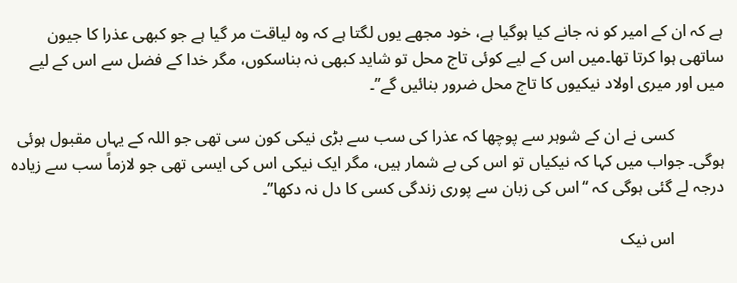ہے کہ ان کے امیر کو نہ جانے کیا ہوگیا ہے، خود مجھے یوں لگتا ہے کہ وہ لیاقت مر گیا ہے جو کبھی عذرا کا جیون ساتھی ہوا کرتا تھا۔میں اس کے لیے کوئی تاج محل تو شاید کبھی نہ بناسکوں، مگر خدا کے فضل سے اس کے لیے میں اور میری اولاد نیکیوں کا تاج محل ضرور بنائیں گے’’۔

            کسی نے ان کے شوہر سے پوچھا کہ عذرا کی سب سے بڑی نیکی کون سی تھی جو اللہ کے یہاں مقبول ہوئی ہوگی۔ جواب میں کہا کہ نیکیاں تو اس کی بے شمار ہیں، مگر ایک نیکی اس کی ایسی تھی جو لازماً سب سے زیادہ درجہ لے گئی ہوگی کہ ‘‘اس کی زبان سے پوری زندگی کسی کا دل نہ دکھا’’۔

            اس نیک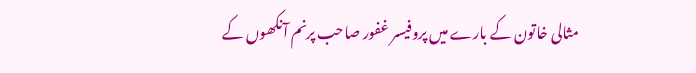مثالی خاتون کے بارے میں پروفیسر غفور صاحب پرنم آنکھوں کے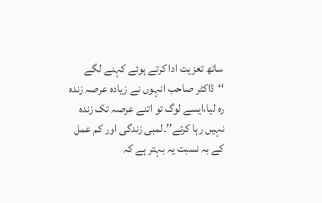ساتھ تعزیت ادا کرتے ہوئے کہنے لگے ‘‘ڈاکٹر صاحب انہوں نے زیادہ عرصہ زندہ رہ لیا،ایسے لوگ تو اتنے عرصہ تک زندہ نہیں رہا کرتے’’۔لمبی زندگی اور کم عمل کے بہ نسبت یہ بہتر ہے کہ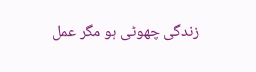زندگی چھوٹی ہو مگر عمل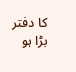کا دفتر بڑا ہو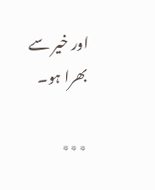اور خیر سے بھرا ہو۔

٭٭٭